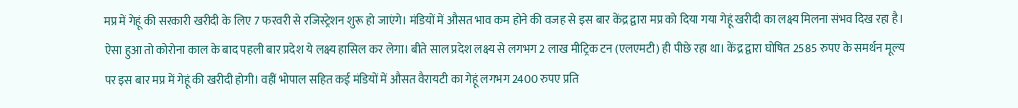मप्र में गेहूं की सरकारी खरीदी के लिए 7 फरवरी से रजिस्ट्रेशन शुरू हो जाएंगे। मंडियों में औसत भाव कम होने की वजह से इस बार केंद्र द्वारा मप्र को दिया गया गेहूं खरीदी का लक्ष्य मिलना संभव दिख रहा है। ऐसा हुआ तो कोरोना काल के बाद पहली बार प्रदेश ये लक्ष्य हासिल कर लेगा। बीते साल प्रदेश लक्ष्य से लगभग 2 लाख मीट्रिक टन (एलएमटी) ही पीछे रहा था। केंद्र द्वारा घोषित 2585 रुपए के समर्थन मूल्य पर इस बार मप्र में गेहूं की खरीदी होगी। वहीं भोपाल सहित कई मंडियों में औसत वैरायटी का गेहूं लगभग 2400 रुपए प्रति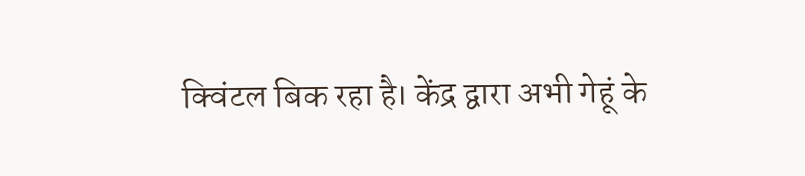क्विंटल बिक रहा है। केंद्र द्वारा अभी गेहूं के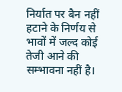निर्यात पर बैन नहीं हटाने के निर्णय से भावों में जल्द कोई तेजी आने की सम्भावना नहीं है।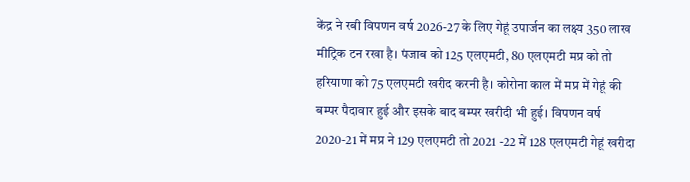केंद्र ने रबी विपणन वर्ष 2026-27 के लिए गेहूं उपार्जन का लक्ष्य 350 लाख मीट्रिक टन रखा है। पंजाब को 125 एलएमटी, 80 एलएमटी मप्र को तो हरियाणा को 75 एलएमटी खरीद करनी है। कोरोना काल में मप्र में गेहूं की बम्पर पैदावार हुई और इसके बाद बम्पर खरीदी भी हुई। विपणन वर्ष 2020-21 में मप्र ने 129 एलएमटी तो 2021 -22 में 128 एलएमटी गेहूं खरीदा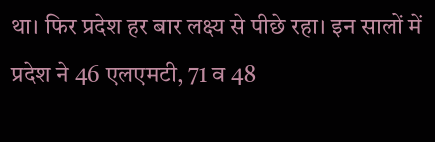था। फिर प्रदेश हर बार लक्ष्य से पीछे रहा। इन सालों में प्रदेश ने 46 एलएमटी, 71 व 48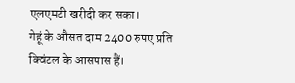एलएमटी खरीदी कर सका।
गेहूं के औसत दाम 2400 रुपए प्रति क्विंटल के आसपास हैं।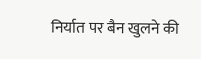निर्यात पर बैन खुलने की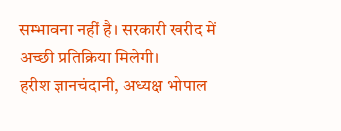सम्भावना नहीं है। सरकारी खरीद में अच्छी प्रतिक्रिया मिलेगी।
हरीश ज्ञानचंदानी, अध्यक्ष भोपाल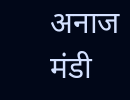अनाज मंडी